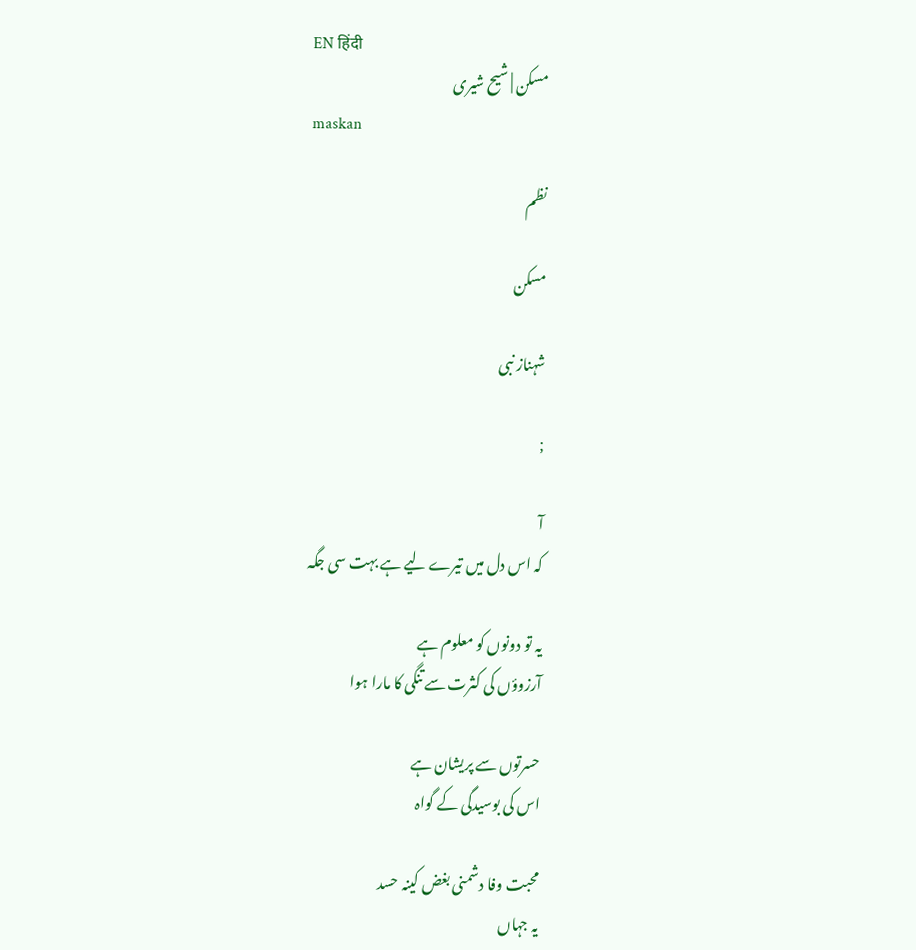EN हिंदी
مسکن | شیح شیری
maskan

نظم

مسکن

شہناز نبی

;

آ
کہ اس دل میں تیرے لیے ہے بہت سی جگہ

یہ تو دونوں کو معلوم ہے
آرزوؤں کی کثرت سے تنگی کا مارا ہوا

حسرتوں سے پریشان ہے
اس کی بوسیدگی کے گواہ

محبت وفا دشمنی بغض کینہ حسد
یہ جہاں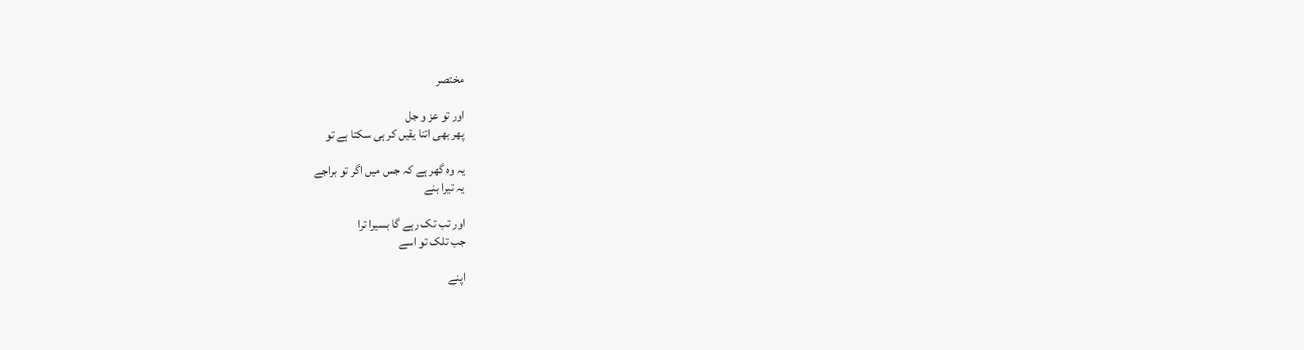مختصر

اور تو عز و جل
پھر بھی اتنا یقیں کر ہی سکتا ہے تو

یہ وہ گھر ہے کہ جس میں اگر تو براجے
یہ تیرا بنے

اور تب تک رہے گا بسیرا ترا
جب تلک تو اسے

اپنے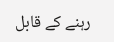رہنے کے قابل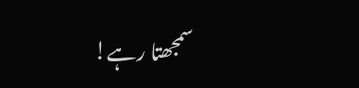سمجھتا رہے!